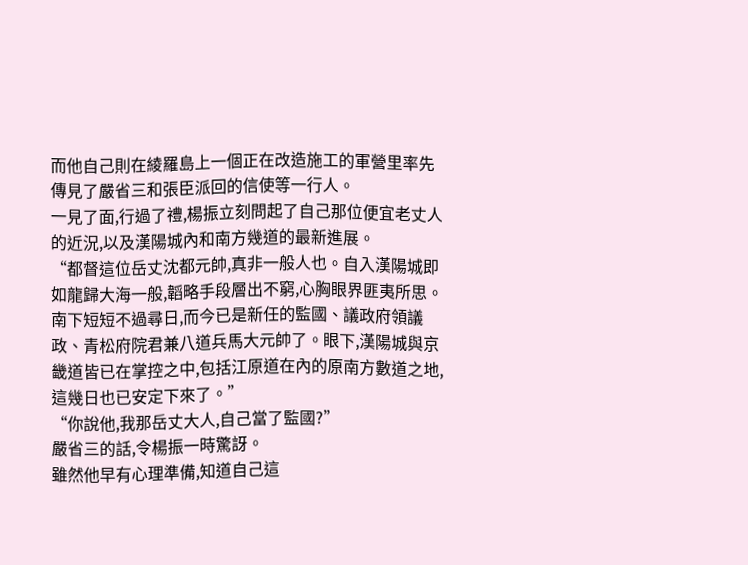而他自己則在綾羅島上一個正在改造施工的軍營里率先傳見了嚴省三和張臣派回的信使等一行人。
一見了面,行過了禮,楊振立刻問起了自己那位便宜老丈人的近況,以及漢陽城內和南方幾道的最新進展。
“都督這位岳丈沈都元帥,真非一般人也。自入漢陽城即如龍歸大海一般,韜略手段層出不窮,心胸眼界匪夷所思。南下短短不過尋日,而今已是新任的監國、議政府領議政、青松府院君兼八道兵馬大元帥了。眼下,漢陽城與京畿道皆已在掌控之中,包括江原道在內的原南方數道之地,這幾日也已安定下來了。”
“你說他,我那岳丈大人,自己當了監國?”
嚴省三的話,令楊振一時驚訝。
雖然他早有心理準備,知道自己這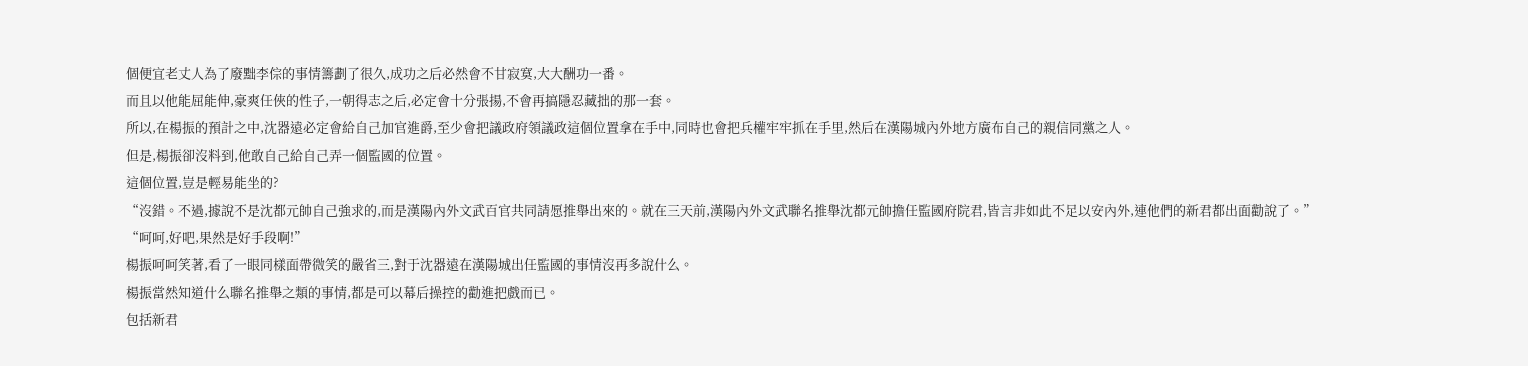個便宜老丈人為了廢黜李倧的事情籌劃了很久,成功之后必然會不甘寂寞,大大酬功一番。
而且以他能屈能伸,豪爽任俠的性子,一朝得志之后,必定會十分張揚,不會再搞隱忍藏拙的那一套。
所以,在楊振的預計之中,沈器遠必定會給自己加官進爵,至少會把議政府領議政這個位置拿在手中,同時也會把兵權牢牢抓在手里,然后在漢陽城內外地方廣布自己的親信同黨之人。
但是,楊振卻沒料到,他敢自己給自己弄一個監國的位置。
這個位置,豈是輕易能坐的?
“沒錯。不過,據說不是沈都元帥自己強求的,而是漢陽內外文武百官共同請愿推舉出來的。就在三天前,漢陽內外文武聯名推舉沈都元帥擔任監國府院君,皆言非如此不足以安內外,連他們的新君都出面勸說了。”
“呵呵,好吧,果然是好手段啊!”
楊振呵呵笑著,看了一眼同樣面帶微笑的嚴省三,對于沈器遠在漢陽城出任監國的事情沒再多說什么。
楊振當然知道什么聯名推舉之類的事情,都是可以幕后操控的勸進把戲而已。
包括新君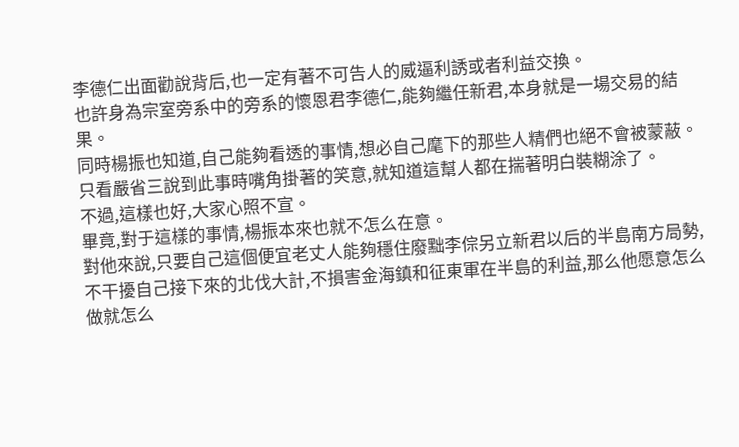李德仁出面勸說背后,也一定有著不可告人的威逼利誘或者利益交換。
也許身為宗室旁系中的旁系的懷恩君李德仁,能夠繼任新君,本身就是一場交易的結果。
同時楊振也知道,自己能夠看透的事情,想必自己麾下的那些人精們也絕不會被蒙蔽。
只看嚴省三說到此事時嘴角掛著的笑意,就知道這幫人都在揣著明白裝糊涂了。
不過,這樣也好,大家心照不宣。
畢竟,對于這樣的事情,楊振本來也就不怎么在意。
對他來說,只要自己這個便宜老丈人能夠穩住廢黜李倧另立新君以后的半島南方局勢,不干擾自己接下來的北伐大計,不損害金海鎮和征東軍在半島的利益,那么他愿意怎么做就怎么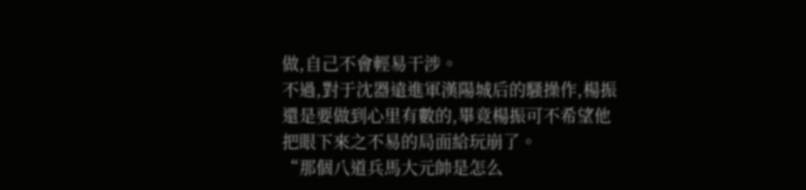做,自己不會輕易干涉。
不過,對于沈器遠進軍漢陽城后的騷操作,楊振還是要做到心里有數的,畢竟楊振可不希望他把眼下來之不易的局面給玩崩了。
“那個八道兵馬大元帥是怎么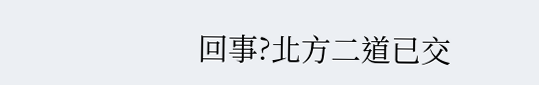回事?北方二道已交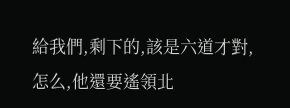給我們,剩下的,該是六道才對,怎么,他還要遙領北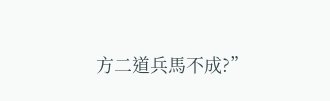方二道兵馬不成?”